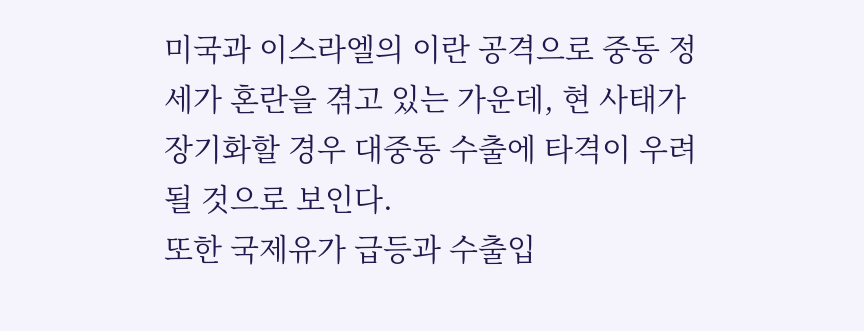미국과 이스라엘의 이란 공격으로 중동 정세가 혼란을 겪고 있는 가운데, 현 사태가 장기화할 경우 대중동 수출에 타격이 우려 될 것으로 보인다.
또한 국제유가 급등과 수출입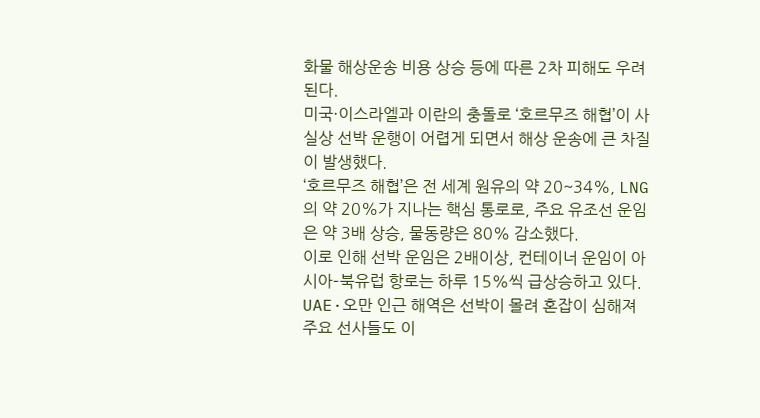화물 해상운송 비용 상승 등에 따른 2차 피해도 우려된다.
미국·이스라엘과 이란의 충돌로 ‘호르무즈 해협’이 사실상 선박 운행이 어렵게 되면서 해상 운송에 큰 차질이 발생했다.
‘호르무즈 해협’은 전 세계 원유의 약 20~34%, LNG의 약 20%가 지나는 핵심 통로로, 주요 유조선 운임은 약 3배 상승, 물동량은 80% 감소했다.
이로 인해 선박 운임은 2배이상, 컨테이너 운임이 아시아–북유럽 항로는 하루 15%씩 급상승하고 있다.
UAE·오만 인근 해역은 선박이 몰려 혼잡이 심해져 주요 선사들도 이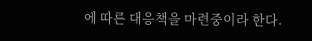에 따른 대응책을 마련중이라 한다.